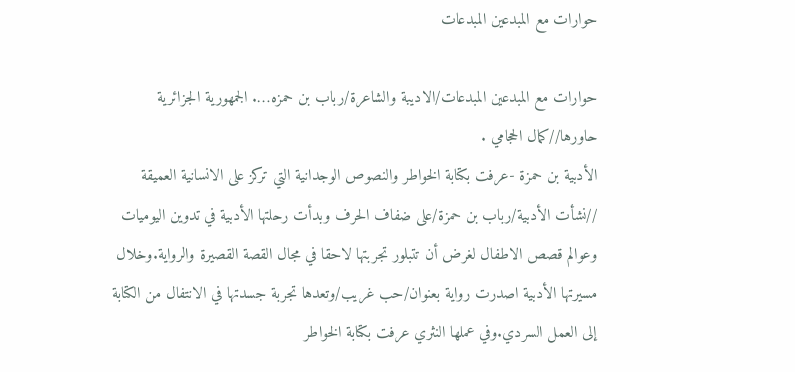حوارات مع المبدعين المبدعات

حوارات مع المبدعين المبدعات/الاديبة والشاعرة/رباب بن حمزه…. الجمهورية الجزائرية
حاورها//كمال الحجامي .
الأدبية بن حمزة -عرفت بكتابة الخواطر والنصوص الوجدانية التي تركز على الانسانية العميقة
//نشأت الأدبية/رباب بن حمزة/على ضفاف الحرف وبدأت رحلتها الأدبية في تدوين اليوميات وعوالم قصص الاطفال لغرض أن تتبلور تجربتها لاحقا في مجال القصة القصيرة والرواية.وخلال مسيرتها الأدبية اصدرت رواية بعنوان/حب غريب/وتعدها تجربة جسدتها في الانتفال من الكتابة إلى العمل السردي.وفي عملها النثري عرفت بكتابة الخواطر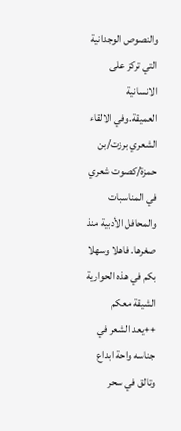والنصوص الوجدانية التي تركز على الانسانية العميقة.وفي الالقاء الشعري برزت/بن حمزة/كصوت شعري في المناسبات والمحافل الأدبية منذ صغرها. فاهلا وسهلا بكم في هذه الحوارية الشيقة معكم
++يعد الشعر في جناسه واحة ابداع وتالق في سحر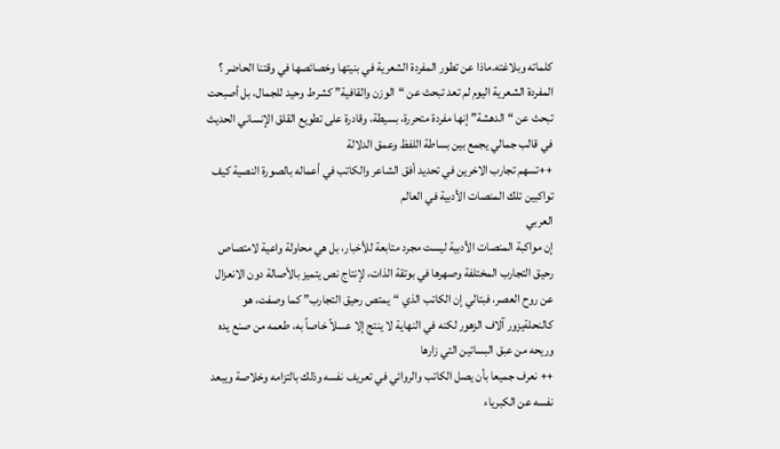كلماته وبلاغته.ماذا عن تطور المفردة الشعرية في بنيتها وخصائصها في وقتنا الحاضر ؟
المفردة الشعرية اليوم لم تعد تبحث عن “الوزن والقافية” كشرط وحيد للجمال، بل أصبحت تبحث عن “الدهشة” إنها مفردة متحررة، بسيطة، وقادرة على تطويع القلق الإنساني الحديث في قالب جمالي يجمع بين بساطة اللفظ وعمق الدلالة
++تسهم تجارب الاخرين في تحديد أفق الشاعر والكاتب في أعماله بالصورة النصية كيف تواكبين تلك المنصات الأدبية في العالم
العربي
إن مواكبة المنصات الأدبية ليست مجرد متابعة للأخبار، بل هي محاولة واعية لامتصاص رحيق التجارب المختلفة وصهرها في بوتقة الذات، لإنتاج نص يتميز بالأصالة دون الانعزال عن روح العصر، فبتالي إن الكاتب الذي “يمتص رحيق التجارب” كما وصفت، هو كالنحلةيزور آلاف الزهور لكنه في النهاية لا ينتج إلا عسلاً خاصاً به، طعمه من صنع يده وريحه من عبق البساتين التي زارها
++ نعرف جميعا بأن يصل الكاتب والروائي في تعريف نفسه وذلك بالتزامه وخلاصة ويبعد نفسه عن الكبرياء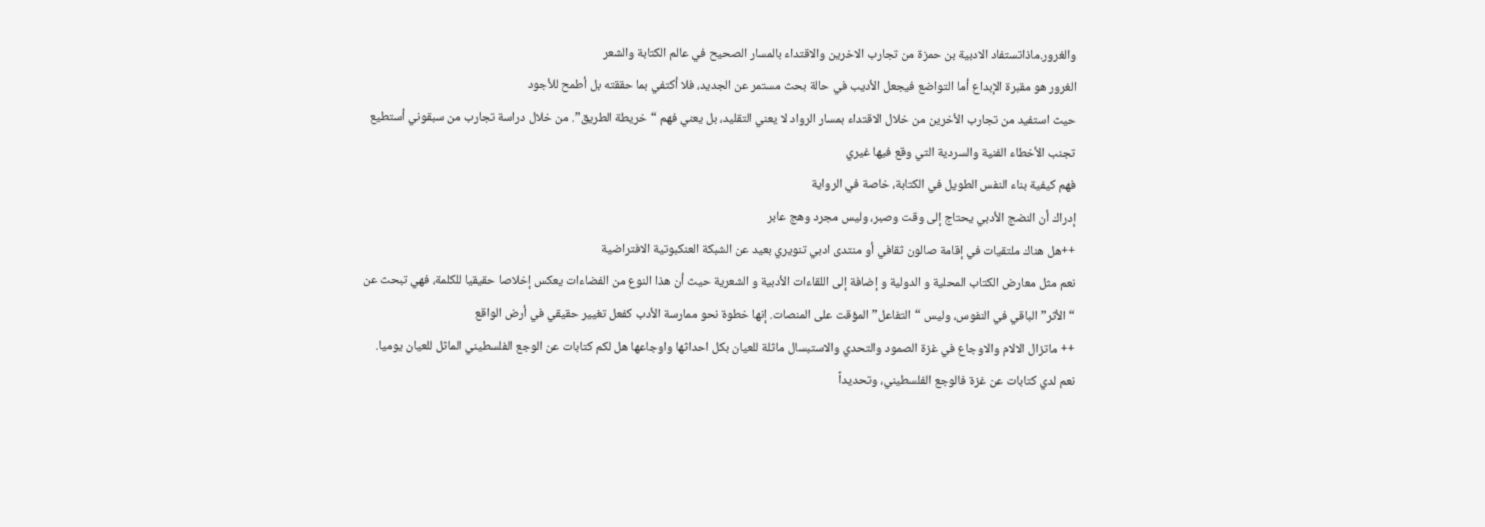والغرور.ماذاتستفاد الادبية بن حمزة من تجارب الاخرين والاقتداء بالمسار الصحيح في عالم الكتابة والشعر
الغرور هو مقبرة الإبداع أما التواضع فيجعل الأديب في حالة بحث مستمر عن الجديد، فلا أكتفي بما حققته بل أطمح للأجود
حيث استفيد من تجارب الأخرين من خلال الاقتداء بمسار الرواد لا يعني التقليد، بل يعني فهم “خريطة الطريق”. من خلال دراسة تجارب من سبقوني أستطيع
تجنب الأخطاء الفنية والسردية التي وقع فيها غيري
فهم كيفية بناء النفس الطويل في الكتابة، خاصة في الرواية
إدراك أن النضج الأدبي يحتاج إلى وقت وصبر، وليس مجرد وهج عابر
++هل هناك ملتقيات في إقامة صالون ثقافي أو منتدى ادبي تنويري بعيد عن الشبكة العنكبوتية الافتراضية
نعم مثل معارض الكتاب المحلية و الدولية و إضافة إلى اللقاءات الأدبية و الشعرية حيث أن هذا النوع من الفضاءات يعكس إخلاصا حقيقيا للكلمة، فهي تبحث عن “الأثر” الباقي في النفوس، وليس “التفاعل” المؤقت على المنصات. إنها خطوة نحو ممارسة الأدب كفعل تغيير حقيقي في أرض الواقع
++ ماتزال الالام والاوجاع في غزة الصمود والتحدي والاستبسال ماثلة للعيان بكل احداثها واوجاعها هل لكم كتابات عن الوجع الفلسطيني الماثل للعيان يوميا.
نعم لدي كتابات عن غزة فالوجع الفلسطيني، وتحديداً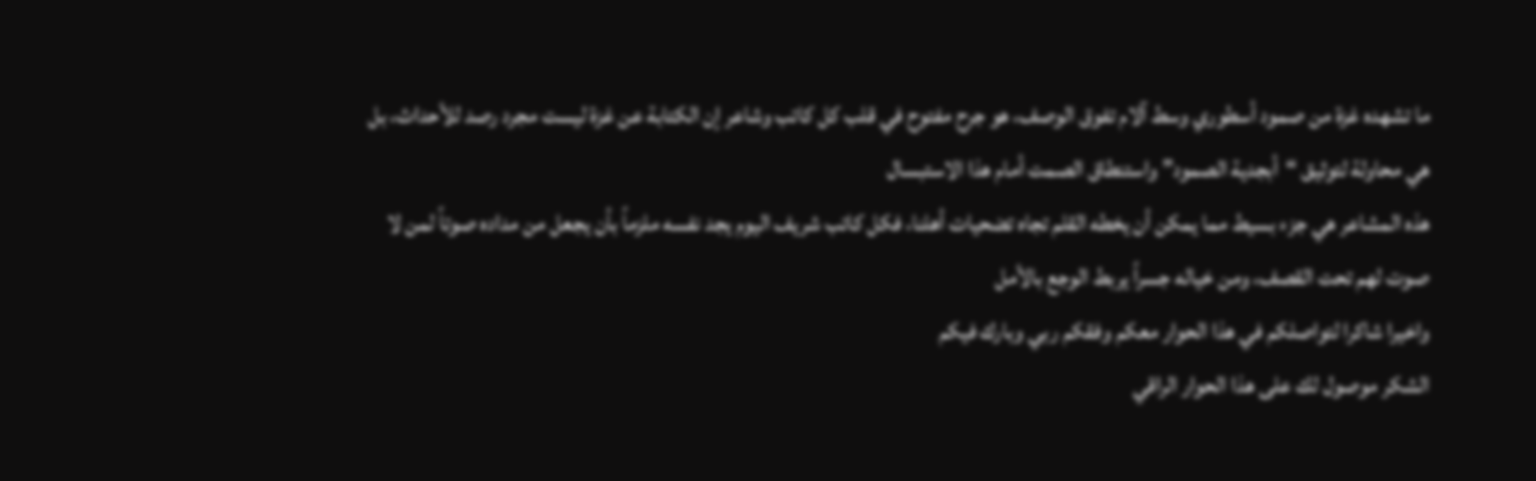ما تشهده غزة من صمود أسطوري وسط آلام تفوق الوصف، هو جرح مفتوح في قلب كل كاتب وشاعر إن الكتابة عن غزة ليست مجرد رصد للأحداث، بل هي محاولة لتوثيق “أبجدية الصمود” واستنطاق الصمت أمام هذا الاستبسال
هذه المشاعر هي جزء بسيط مما يمكن أن يخطه القلم تجاه تضحيات أهلنا، فكل كاتب شريف اليوم يجد نفسه ملزماً بأن يجعل من مداده صوتاً لمن لا صوت لهم تحت القصف، ومن خياله جسراً يربط الوجع بالأمل
واخيرا شاكرا لتواصلكم في هذا الحوار معكم وفقكم ربي وبارك فيكم
الشكر موصول لك على هذا الحوار الراقي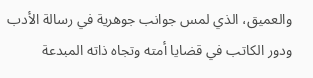والعميق، الذي لمس جوانب جوهرية في رسالة الأدب ودور الكاتب في قضايا أمته وتجاه ذاته المبدعة